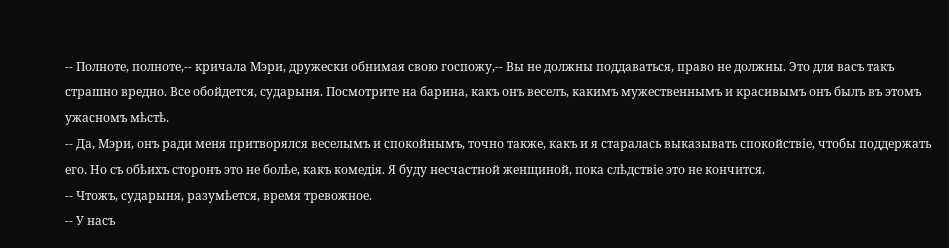-- Полноте, полноте,-- кричала Мэри, дружески обнимая свою госпожу,-- Вы не должны поддаваться, право не должны. Это для васъ такъ страшно вредно. Все обойдется, сударыня. Посмотрите на барина, какъ онъ веселъ, какимъ мужественнымъ и красивымъ онъ былъ въ этомъ ужасномъ мѣстѣ.
-- Да, Мэри, онъ ради меня притворялся веселымъ и спокойнымъ, точно также, какъ и я старалась выказывать спокойствіе, чтобы поддержать его. Но съ обѣихъ сторонъ это не болѣе, какъ комедія. Я буду несчастной женщиной, пока слѣдствіе это не кончится.
-- Чтожъ, сударыня, разумѣется, время тревожное.
-- У насъ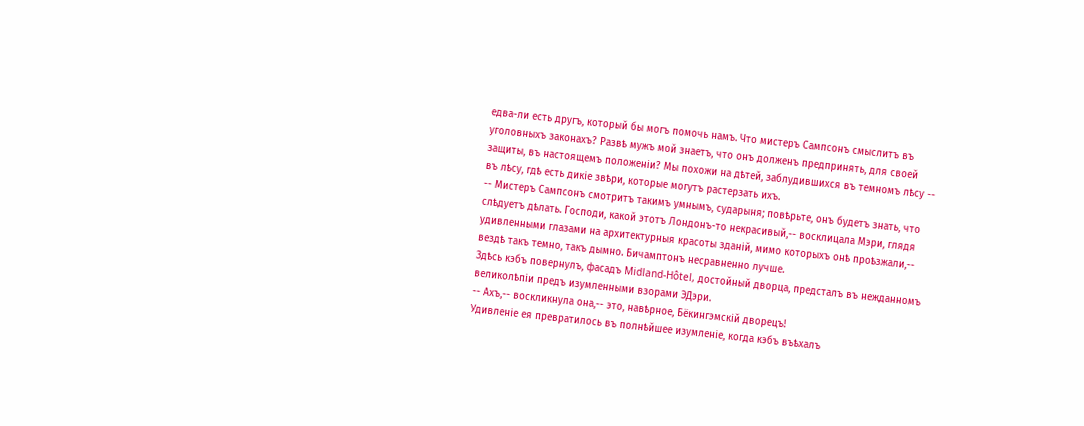едва-ли есть другъ, который бы могъ помочь намъ. Что мистеръ Сампсонъ смыслитъ въ уголовныхъ законахъ? Развѣ мужъ мой знаетъ, что онъ долженъ предпринять, для своей защиты, въ настоящемъ положеніи? Мы похожи на дѣтей, заблудившихся въ темномъ лѣсу -- въ лѣсу, гдѣ есть дикіе звѣри, которые могутъ растерзать ихъ.
-- Мистеръ Сампсонъ смотритъ такимъ умнымъ, сударыня; повѣрьте, онъ будетъ знать, что слѣдуетъ дѣлать. Господи, какой этотъ Лондонъ-то некрасивый,-- восклицала Мэри, глядя удивленными глазами на архитектурныя красоты зданій, мимо которыхъ онѣ проѣзжали,-- вездѣ такъ темно, такъ дымно. Бичамптонъ несравненно лучше.
Здѣсь кэбъ повернулъ, фасадъ Midland-Hôtel, достойный дворца, предсталъ въ нежданномъ великолѣпіи предъ изумленными взорами ЭДэри.
-- Ахъ,-- воскликнула она,-- это, навѣрное, Бёкингэмскій дворецъ!
Удивленіе ея превратилось въ полнѣйшее изумленіе, когда кэбъ въѣхалъ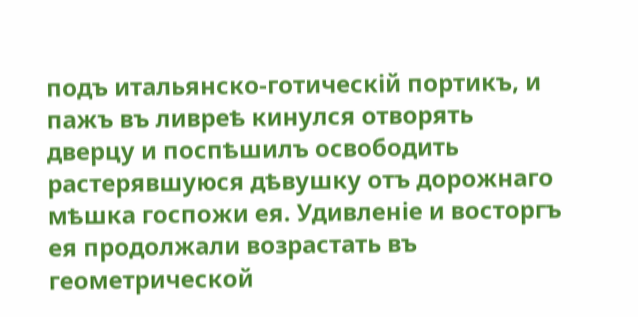подъ итальянско-готическій портикъ, и пажъ въ ливреѣ кинулся отворять дверцу и поспѣшилъ освободить растерявшуюся дѣвушку отъ дорожнаго мѣшка госпожи ея. Удивленіе и восторгъ ея продолжали возрастать въ геометрической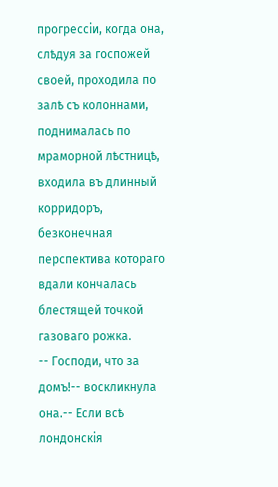прогрессіи, когда она, слѣдуя за госпожей своей, проходила по залѣ съ колоннами, поднималась по мраморной лѣстницѣ, входила въ длинный корридоръ, безконечная перспектива котораго вдали кончалась блестящей точкой газоваго рожка.
-- Господи, что за домъ!-- воскликнула она.-- Если всѣ лондонскія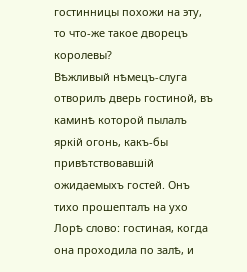гостинницы похожи на эту, то что-же такое дворецъ королевы?
Вѣжливый нѣмецъ-слуга отворилъ дверь гостиной, въ каминѣ которой пылалъ яркій огонь, какъ-бы привѣтствовавшій ожидаемыхъ гостей. Онъ тихо прошепталъ на ухо Лорѣ слово: гостиная, когда она проходила по залѣ, и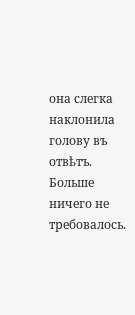она слегка наклонила голову въ отвѣтъ. Больше ничего не требовалось.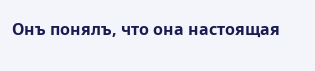Онъ понялъ, что она настоящая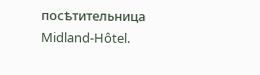посѣтительница Midland-Hôtel.